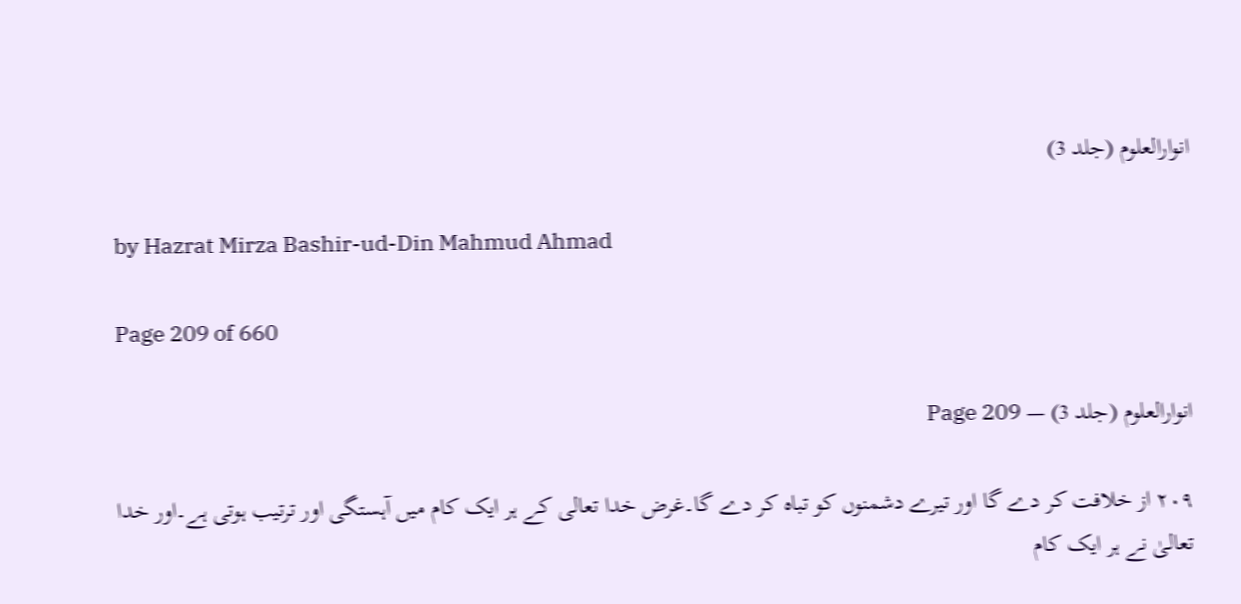انوارالعلوم (جلد 3)

by Hazrat Mirza Bashir-ud-Din Mahmud Ahmad

Page 209 of 660

انوارالعلوم (جلد 3) — Page 209

۲۰۹ از خلافت کر دے گا اور تیرے دشمنوں کو تباہ کر دے گا۔غرض خدا تعالی کے ہر ایک کام میں آہستگی اور ترتیب ہوتی ہے۔اور خدا تعالیٰ نے ہر ایک کام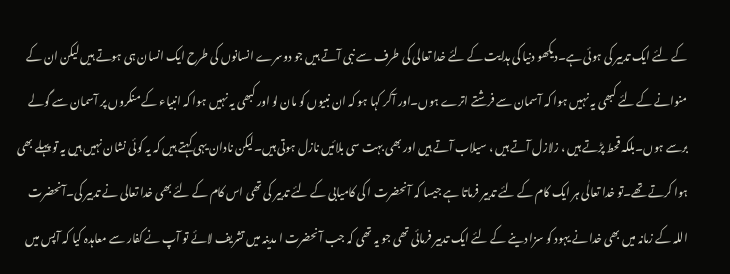کے لئے ایک تدبیر کی ہوئی ہے۔دیکھو دنیا کی ہدایت کے لئے خدا تعالی کی طرف سے نبی آتے ہیں جو دوسرے انسانوں کی طرح ایک انسان ہی ہوتے ہیں لیکن ان کے منوانے کے لئے کبھی یہ نہیں ہوا کہ آسمان سے فرشتے اترے ہوں۔اور آکر کہا ہو کہ ان نبیوں کو مان لو اور کبھی یہ نہیں ہوا کہ انبیاء کے منکروں پر آسمان سے گولے برسے ہوں۔بلکہ قحط پڑتے ہیں ، زلازل آتے ہیں ، سیلاب آتے ہیں اور بھی بہت سی بلائیں نازل ہوتی ہیں۔لیکن نادان یہی کہتے ہیں کہ یہ کوئی نشان نہیں ہیں یہ تو پہلے بھی ہوا کرتے تھے۔تو خدا تعالٰی ہر ایک کام کے لئے تدبیر فرماتا ہے جیسا کہ آنحضرت ا کی کامیابی کے لئے تدبیر کی تھی اس کام کے لئے بھی خدا تعالی نے تدبیر کی۔آنحضرت اللہ کے زمانہ میں بھی خدا نے یہود کو سزا دینے کے لئے ایک تدبیر فرمائی تھی جو یہ تھی کہ جب آنحضرت ا مدینہ میں تشریف لائے تو آپ نے کفار سے معاہدہ کیا کہ آپس میں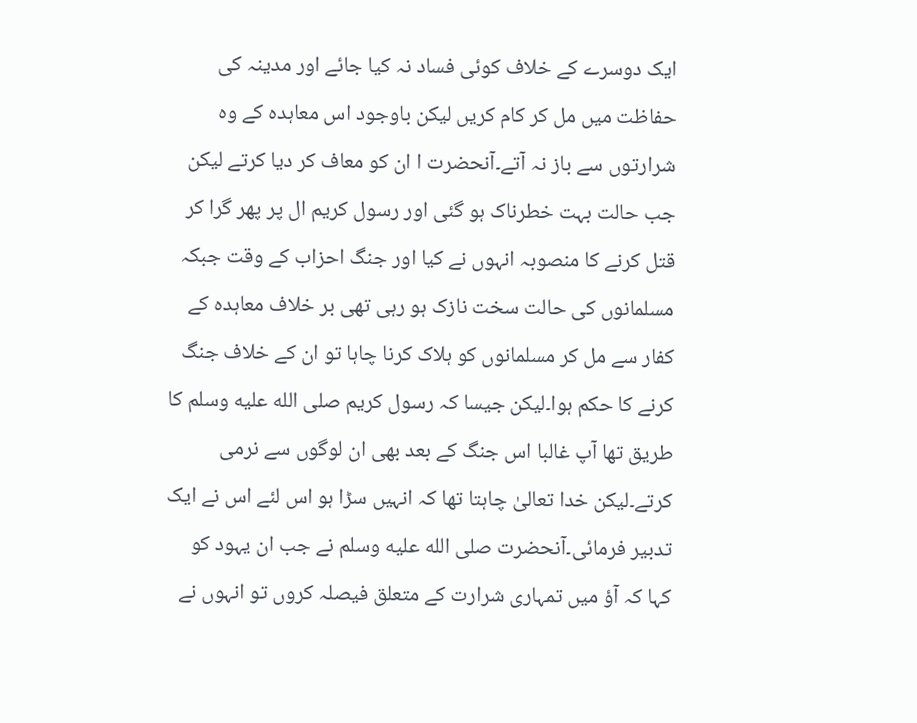ایک دوسرے کے خلاف کوئی فساد نہ کیا جائے اور مدینہ کی حفاظت میں مل کر کام کریں لیکن باوجود اس معاہدہ کے وہ شرارتوں سے باز نہ آتے۔آنحضرت ا ان کو معاف کر دیا کرتے لیکن جب حالت بہت خطرناک ہو گئی اور رسول کریم ال پر پھر گرا کر قتل کرنے کا منصوبہ انہوں نے کیا اور جنگ احزاب کے وقت جبکہ مسلمانوں کی حالت سخت نازک ہو رہی تھی بر خلاف معاہدہ کے کفار سے مل کر مسلمانوں کو ہلاک کرنا چاہا تو ان کے خلاف جنگ کرنے کا حکم ہوا۔لیکن جیسا کہ رسول کریم صلى الله عليه وسلم کا طریق تھا آپ غالبا اس جنگ کے بعد بھی ان لوگوں سے نرمی کرتے۔لیکن خدا تعالیٰ چاہتا تھا کہ انہیں سڑا ہو اس لئے اس نے ایک تدبیر فرمائی۔آنحضرت صلى الله عليه وسلم نے جب ان یہود کو کہا کہ آؤ میں تمہاری شرارت کے متعلق فیصلہ کروں تو انہوں نے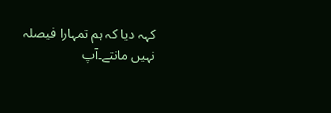کہہ دیا کہ ہم تمہارا فیصلہ نہیں مانتے۔آپ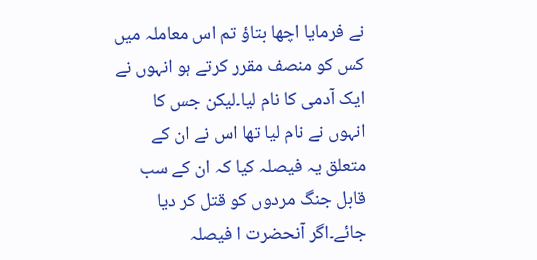نے فرمایا اچھا بتاؤ تم اس معاملہ میں کس کو منصف مقرر کرتے ہو انہوں نے ایک آدمی کا نام لیا۔لیکن جس کا انہوں نے نام لیا تھا اس نے ان کے متعلق یہ فیصلہ کیا کہ ان کے سب قابل جنگ مردوں کو قتل کر دیا جائے۔اگر آنحضرت ا فیصلہ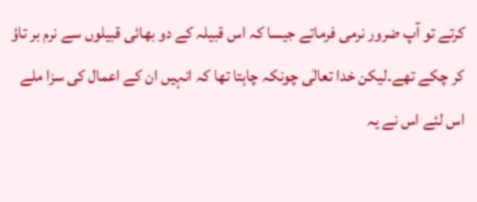کرتے تو آپ ضرور نرمی فرماتے جیسا کہ اس قبیلہ کے دو بھائی قبیلوں سے نرم بر تاؤ کر چکے تھے۔لیکن خدا تعالٰی چونکہ چاہتا تھا کہ انہیں ان کے اعمال کی سزا ملے اس لئے اس نے یہ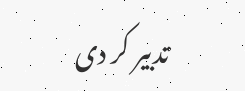تدبیر کر دی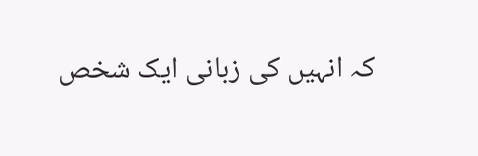کہ انہیں کی زبانی ایک شخص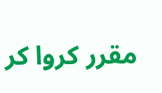مقرر کروا کر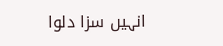انہیں سزا دلوا